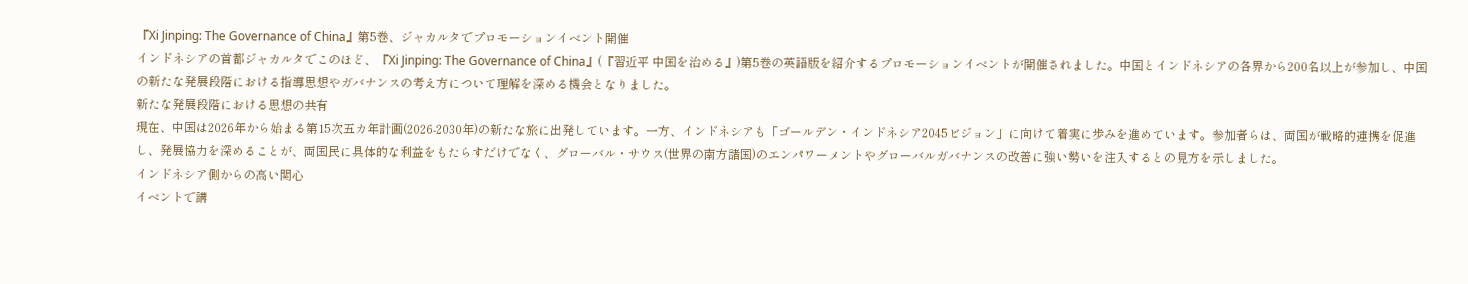『Xi Jinping: The Governance of China』第5巻、ジャカルタでプロモーションイベント開催
インドネシアの首都ジャカルタでこのほど、『Xi Jinping: The Governance of China』(『習近平 中国を治める』)第5巻の英語版を紹介するプロモーションイベントが開催されました。中国とインドネシアの各界から200名以上が参加し、中国の新たな発展段階における指導思想やガバナンスの考え方について理解を深める機会となりました。
新たな発展段階における思想の共有
現在、中国は2026年から始まる第15次五カ年計画(2026-2030年)の新たな旅に出発しています。一方、インドネシアも「ゴールデン・インドネシア2045ビジョン」に向けて着実に歩みを進めています。参加者らは、両国が戦略的連携を促進し、発展協力を深めることが、両国民に具体的な利益をもたらすだけでなく、グローバル・サウス(世界の南方諸国)のエンパワーメントやグローバルガバナンスの改善に強い勢いを注入するとの見方を示しました。
インドネシア側からの高い関心
イベントで講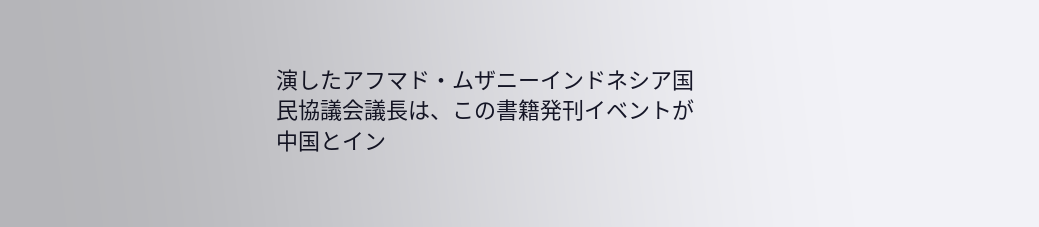演したアフマド・ムザニーインドネシア国民協議会議長は、この書籍発刊イベントが中国とイン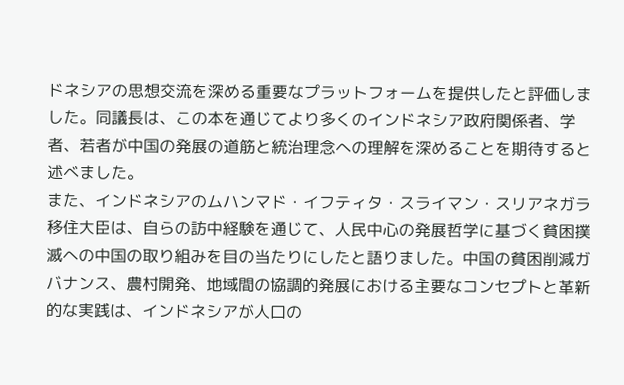ドネシアの思想交流を深める重要なプラットフォームを提供したと評価しました。同議長は、この本を通じてより多くのインドネシア政府関係者、学者、若者が中国の発展の道筋と統治理念への理解を深めることを期待すると述べました。
また、インドネシアのムハンマド・イフティタ・スライマン・スリアネガラ移住大臣は、自らの訪中経験を通じて、人民中心の発展哲学に基づく貧困撲滅への中国の取り組みを目の当たりにしたと語りました。中国の貧困削減ガバナンス、農村開発、地域間の協調的発展における主要なコンセプトと革新的な実践は、インドネシアが人口の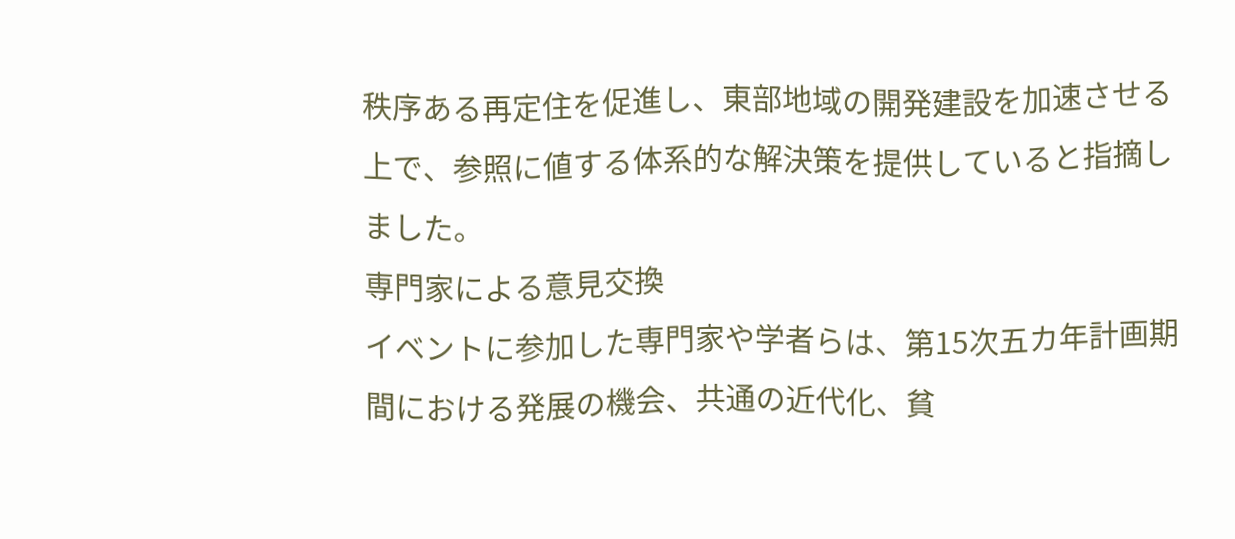秩序ある再定住を促進し、東部地域の開発建設を加速させる上で、参照に値する体系的な解決策を提供していると指摘しました。
専門家による意見交換
イベントに参加した専門家や学者らは、第15次五カ年計画期間における発展の機会、共通の近代化、貧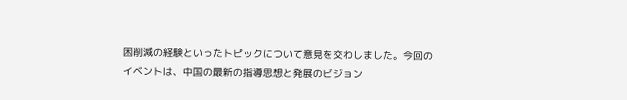困削減の経験といったトピックについて意見を交わしました。今回のイベントは、中国の最新の指導思想と発展のビジョン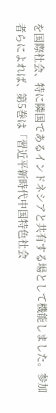を国際社会、特に隣国であるインドネシアと共有する場として機能しました。参加者らによれば、第5巻は「習近平新時代中国特色社会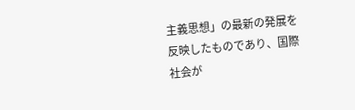主義思想」の最新の発展を反映したものであり、国際社会が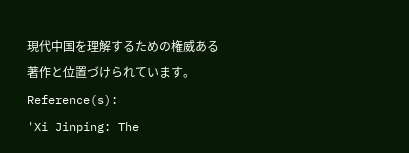現代中国を理解するための権威ある著作と位置づけられています。
Reference(s):
'Xi Jinping: The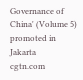Governance of China' (Volume 5) promoted in Jakarta
cgtn.com